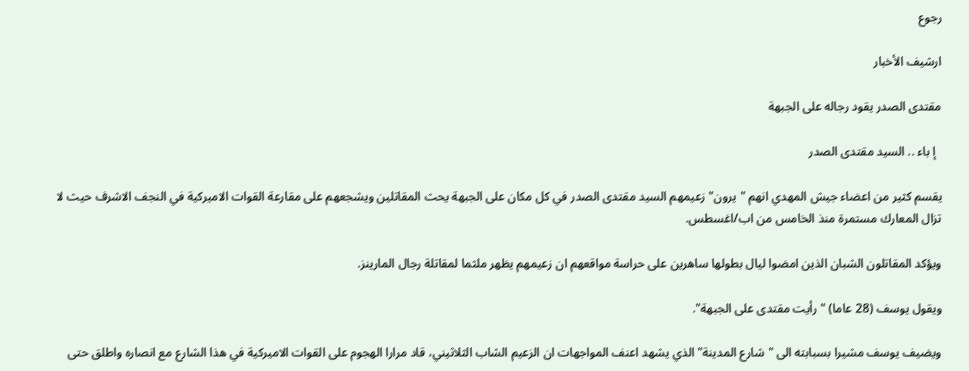رجوع

ارشيف الأخبار

مقتدى الصدر يقود رجاله على الجبهة

  إ باء .. السيد مقتدى الصدر

يقسم كثير من اعضاء جيش المهدي انهم "يرون" زعيمهم السيد مقتدى الصدر في كل مكان على الجبهة يحث المقاتلين ويشجعهم على مقارعة القوات الاميركية في النجف الاشرف حيث لا تزال المعارك مستمرة منذ الخامس من اب/اغسطس.

ويؤكد المقاتلون الشبان الذين امضوا ليال بطولها ساهرين على حراسة مواقعهم ان زعيمهم يظهر ملثما لمقاتلة رجال المارينز.

ويقول يوسف (28 عاما) "رأيت مقتدى على الجبهة".

ويضيف يوسف مشيرا بسبابته الى "شارع المدينة" الذي يشهد اعنف المواجهات ان الزعيم الشاب الثلاثيني، قاد مرارا الهجوم على القوات الاميركية في هذا الشارع مع انصاره واطلق حتى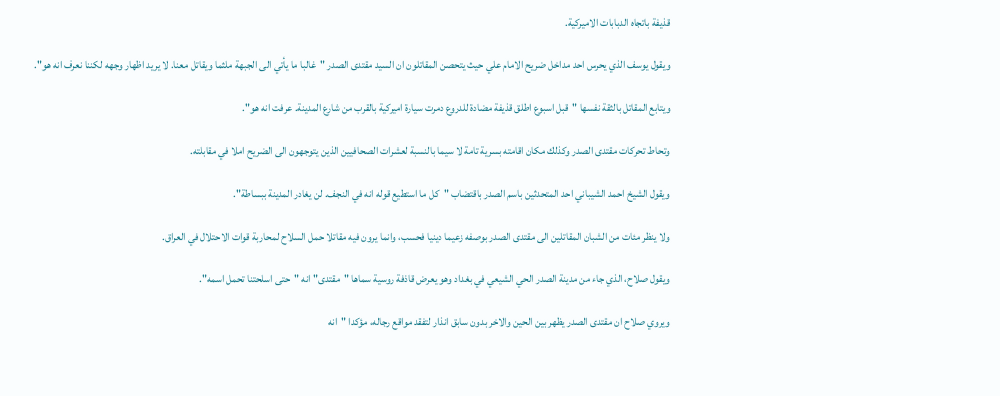قذيفة باتجاه الدبابات الاميركية.

ويقول يوسف الذي يحرس احد مداخل ضريح الامام علي حيث يتحصن المقاتلون ان السيد مقتدى الصدر "غالبا ما يأتي الى الجبهة ملثما ويقاتل معنا. لا يريد اظهار وجهه لكننا نعرف انه هو".

ويتابع المقاتل بالثقة نفسها "قبل اسبوع اطلق قذيفة مضادة للدروع دمرت سيارة اميركية بالقرب من شارع المدينة. عرفت انه هو".

وتحاط تحركات مقتدى الصدر وكذلك مكان اقامته بسرية تامة لا سيما بالنسبة لعشرات الصحافيين الذين يتوجهون الى الضريح املا في مقابلته.

ويقول الشيخ احمد الشيباني احد المتحدثين باسم الصدر باقتضاب "كل ما استطيع قوله انه في النجف. لن يغادر المدينة ببساطة".

ولا ينظر مئات من الشبان المقاتلين الى مقتدى الصدر بوصفه زعيما دينيا فحسب، وانما يرون فيه مقاتلا حمل السلاح لمحاربة قوات الاحتلال في العراق.

ويقول صلاح، الذي جاء من مدينة الصدر الحي الشيعي في بغداد وهو يعرض قاذفة روسية سماها "مقتدى" انه "حتى اسلحتنا تحمل اسمه".

ويروي صلاح ان مقتدى الصدر يظهر بين الحين والاخر بدون سابق انذار لتفقد مواقع رجاله، مؤكدا "انه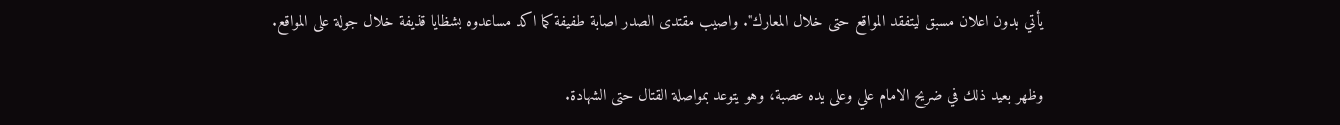يأتي بدون اعلان مسبق ليتفقد المواقع حتى خلال المعارك". واصيب مقتدى الصدر اصابة طفيفة كما اكد مساعدوه بشظايا قذيفة خلال جولة على المواقع.

وظهر بعيد ذلك في ضريح الامام علي وعلى يده عصبة، وهو يتوعد بمواصلة القتال حتى الشهادة.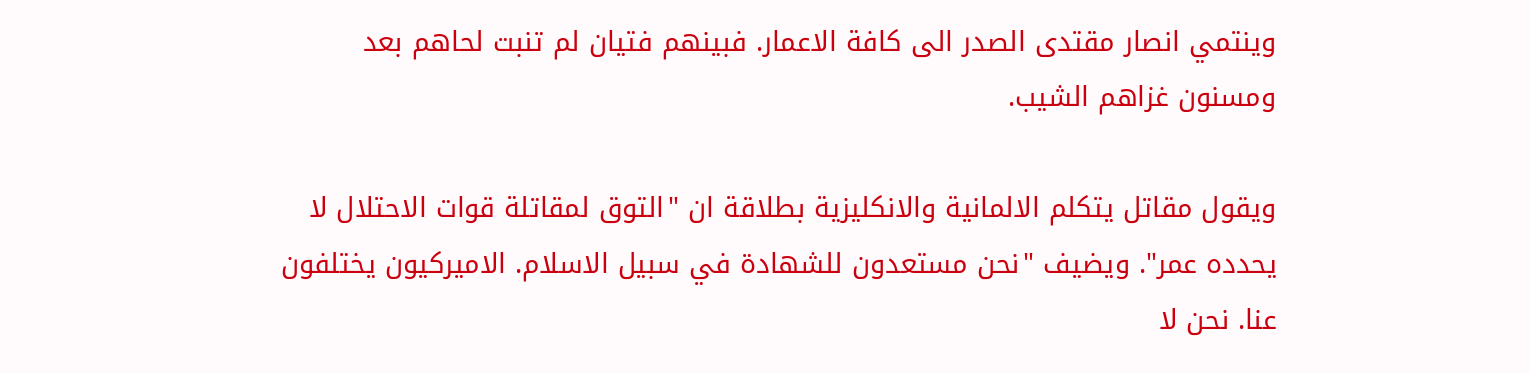وينتمي انصار مقتدى الصدر الى كافة الاعمار. فبينهم فتيان لم تنبت لحاهم بعد ومسنون غزاهم الشيب.

ويقول مقاتل يتكلم الالمانية والانكليزية بطلاقة ان "التوق لمقاتلة قوات الاحتلال لا يحدده عمر". ويضيف "نحن مستعدون للشهادة في سبيل الاسلام. الاميركيون يختلفون عنا. نحن لا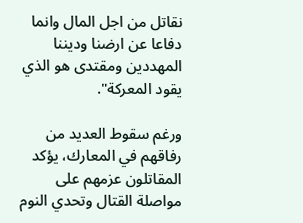نقاتل من اجل المال وانما دفاعا عن ارضنا وديننا المهددين ومقتدى هو الذي يقود المعركة".

ورغم سقوط العديد من رفاقهم في المعارك، يؤكد المقاتلون عزمهم على مواصلة القتال وتحدي النوم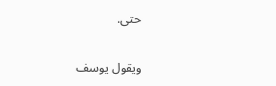حتى.

ويقول يوسف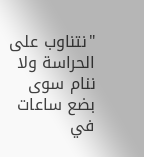"نتناوب على الحراسة ولا ننام سوى بضع ساعات في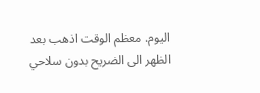اليوم. معظم الوقت اذهب بعد الظهر الى الضريح بدون سلاحي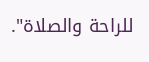للراحة والصلاة".